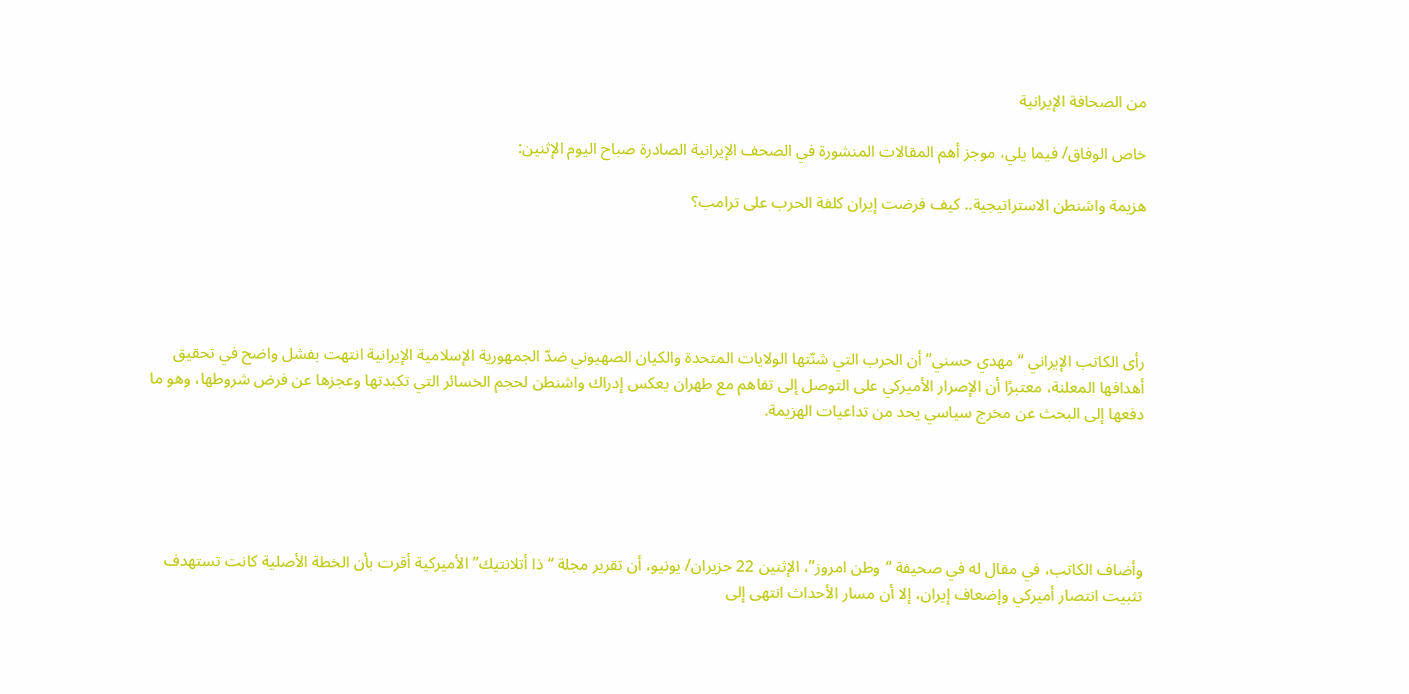من الصحافة الإيرانية

خاص الوفاق/ فيما يلي، موجز أهم المقالات المنشورة في الصحف الإيرانية الصادرة صباح اليوم الإثنين:

هزيمة واشنطن الاستراتيجية.. كيف فرضت إيران كلفة الحرب على ترامب؟





رأى الكاتب الإيراني “مهدي حسني” أن الحرب التي شنّتها الولايات المتحدة والكيان الصهيوني ضدّ الجمهورية الإسلامية الإيرانية انتهت بفشل واضح في تحقيق أهدافها المعلنة، معتبرًا أن الإصرار الأميركي على التوصل إلى تفاهم مع طهران يعكس إدراك واشنطن لحجم الخسائر التي تكبدتها وعجزها عن فرض شروطها، وهو ما دفعها إلى البحث عن مخرج سياسي يحد من تداعيات الهزيمة.





وأضاف الكاتب، في مقال له في صحيفة “وطن امروز”، الإثنين 22 حزيران/ يونيو، أن تقرير مجلة “ذا أتلانتيك” الأميركية أقرت بأن الخطة الأصلية كانت تستهدف تثبيت انتصار أميركي وإضعاف إيران، إلا أن مسار الأحداث انتهى إلى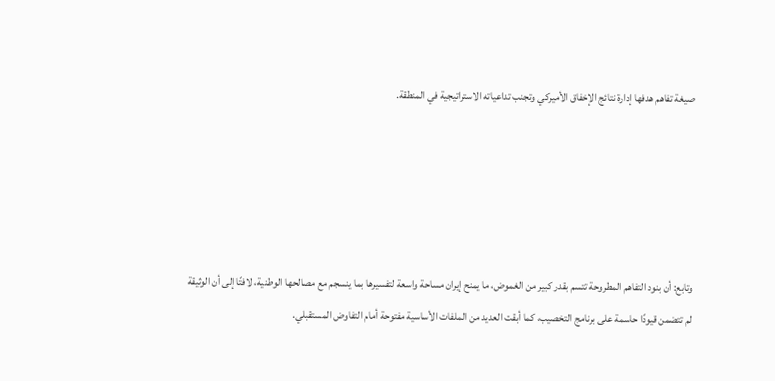صيغة تفاهم هدفها إدارة نتائج الإخفاق الأميركي وتجنب تداعياته الاستراتيجية في المنطقة.





وتابع: أن بنود التفاهم المطروحة تتسم بقدر كبير من الغموض، ما يمنح إيران مساحة واسعة لتفسيرها بما ينسجم مع مصالحها الوطنية، لافتًا إلى أن الوثيقة لم تتضمن قيودًا حاسمة على برنامج التخصيب، كما أبقت العديد من الملفات الأساسية مفتوحة أمام التفاوض المستقبلي.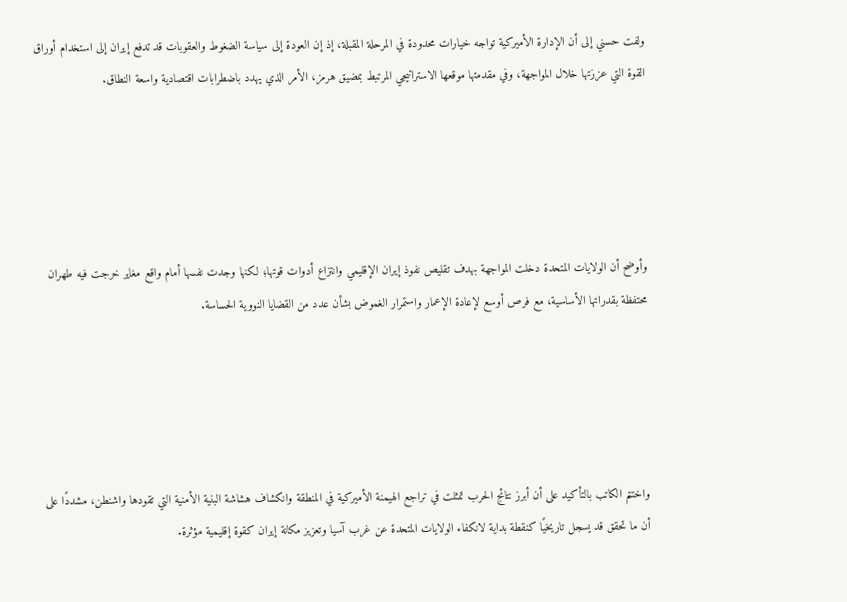ولفت حسني إلى أن الإدارة الأميركية تواجه خيارات محدودة في المرحلة المقبلة، إذ إن العودة إلى سياسة الضغوط والعقوبات قد تدفع إيران إلى استخدام أوراق القوة التي عززتها خلال المواجهة، وفي مقدمتها موقعها الاستراتيجي المرتبط بمضيق هرمز، الأمر الذي يهدد باضطرابات اقتصادية واسعة النطاق.





وأوضح أن الولايات المتحدة دخلت المواجهة بهدف تقليص نفوذ إيران الإقليمي وانتزاع أدوات قوتها؛ لكنها وجدت نفسها أمام واقع مغاير خرجت فيه طهران محتفظة بقدراتها الأساسية، مع فرص أوسع لإعادة الإعمار واستمرار الغموض بشأن عدد من القضايا النووية الحساسة.





واختتم الكاتب بالتأكيد على أن أبرز نتائج الحرب تمثلت في تراجع الهيمنة الأميركية في المنطقة وانكشاف هشاشة البنية الأمنية التي تقودها واشنطن، مشددًا على أن ما تحقق قد يسجل تاريخيًا كنقطة بداية لانكفاء الولايات المتحدة عن غرب آسيا وتعزيز مكانة إيران كقوة إقليمية مؤثرة.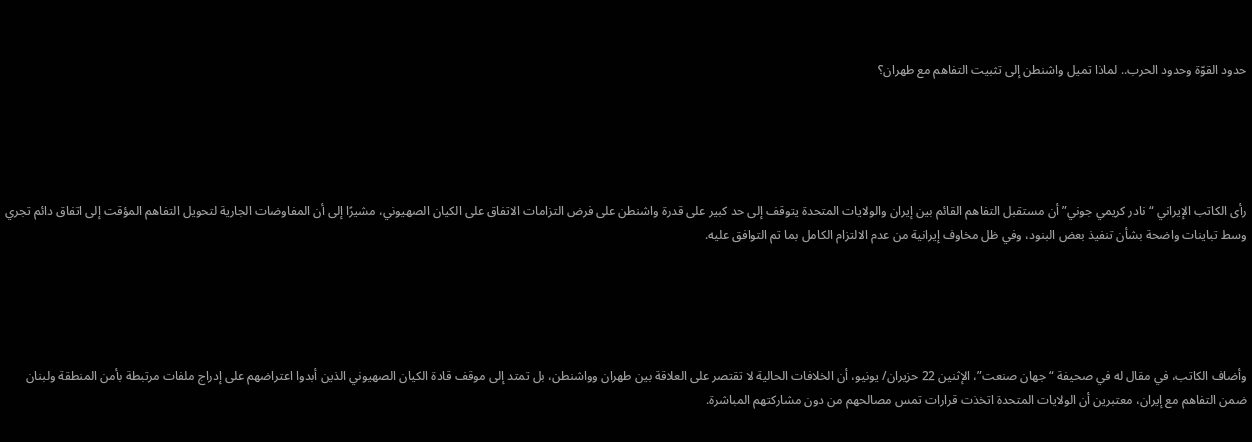حدود القوّة وحدود الحرب.. لماذا تميل واشنطن إلى تثبيت التفاهم مع طهران؟





رأى الكاتب الإيراني “نادر كريمي جوني” أن مستقبل التفاهم القائم بين إيران والولايات المتحدة يتوقف إلى حد كبير على قدرة واشنطن على فرض التزامات الاتفاق على الكيان الصهيوني، مشيرًا إلى أن المفاوضات الجارية لتحويل التفاهم المؤقت إلى اتفاق دائم تجري وسط تباينات واضحة بشأن تنفيذ بعض البنود، وفي ظل مخاوف إيرانية من عدم الالتزام الكامل بما تم التوافق عليه.





وأضاف الكاتب، في مقال له في صحيفة “جهان صنعت”، الإثنين 22 حزيران/ يونيو، أن الخلافات الحالية لا تقتصر على العلاقة بين طهران وواشنطن، بل تمتد إلى موقف قادة الكيان الصهيوني الذين أبدوا اعتراضهم على إدراج ملفات مرتبطة بأمن المنطقة ولبنان ضمن التفاهم مع إيران، معتبرين أن الولايات المتحدة اتخذت قرارات تمس مصالحهم من دون مشاركتهم المباشرة.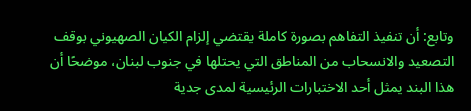وتابع: أن تنفيذ التفاهم بصورة كاملة يقتضي إلزام الكيان الصهيوني بوقف التصعيد والانسحاب من المناطق التي يحتلها في جنوب لبنان، موضحًا أن هذا البند يمثل أحد الاختبارات الرئيسية لمدى جدية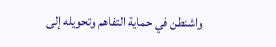واشنطن في حماية التفاهم وتحويله إلى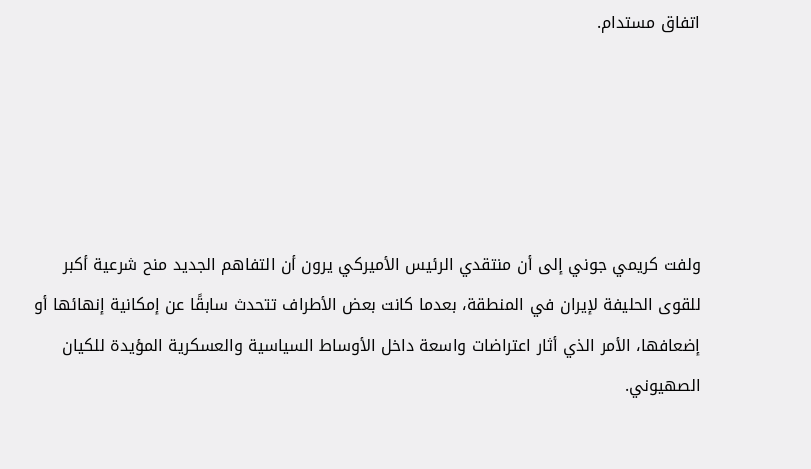اتفاق مستدام.





ولفت كريمي جوني إلى أن منتقدي الرئيس الأميركي يرون أن التفاهم الجديد منح شرعية أكبر للقوى الحليفة لإيران في المنطقة، بعدما كانت بعض الأطراف تتحدث سابقًا عن إمكانية إنهائها أو إضعافها، الأمر الذي أثار اعتراضات واسعة داخل الأوساط السياسية والعسكرية المؤيدة للكيان الصهيوني.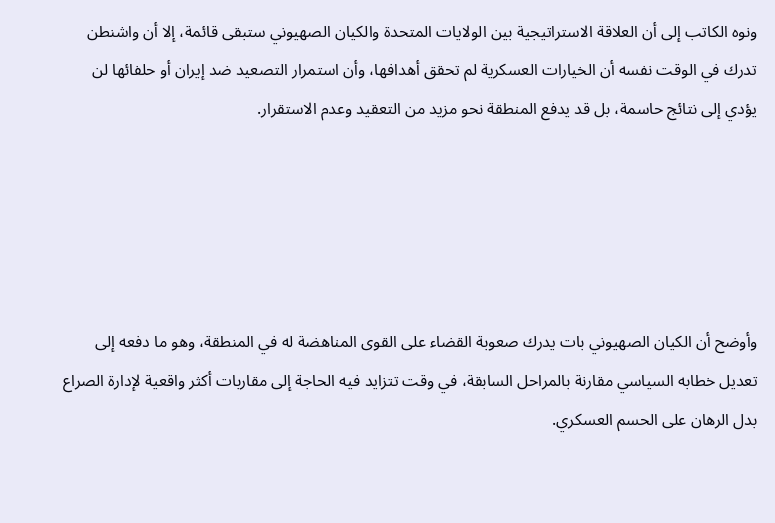ونوه الكاتب إلى أن العلاقة الاستراتيجية بين الولايات المتحدة والكيان الصهيوني ستبقى قائمة، إلا أن واشنطن تدرك في الوقت نفسه أن الخيارات العسكرية لم تحقق أهدافها، وأن استمرار التصعيد ضد إيران أو حلفائها لن يؤدي إلى نتائج حاسمة، بل قد يدفع المنطقة نحو مزيد من التعقيد وعدم الاستقرار.





وأوضح أن الكيان الصهيوني بات يدرك صعوبة القضاء على القوى المناهضة له في المنطقة، وهو ما دفعه إلى تعديل خطابه السياسي مقارنة بالمراحل السابقة، في وقت تتزايد فيه الحاجة إلى مقاربات أكثر واقعية لإدارة الصراع بدل الرهان على الحسم العسكري.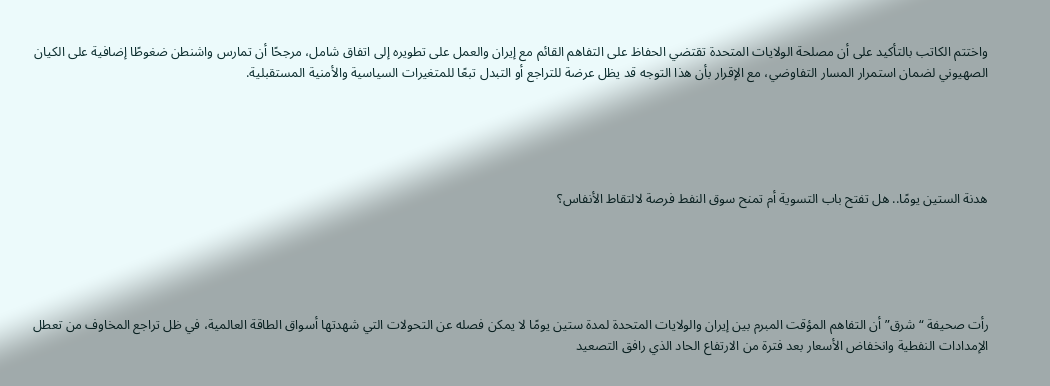واختتم الكاتب بالتأكيد على أن مصلحة الولايات المتحدة تقتضي الحفاظ على التفاهم القائم مع إيران والعمل على تطويره إلى اتفاق شامل، مرجحًا أن تمارس واشنطن ضغوطًا إضافية على الكيان الصهيوني لضمان استمرار المسار التفاوضي، مع الإقرار بأن هذا التوجه قد يظل عرضة للتراجع أو التبدل تبعًا للمتغيرات السياسية والأمنية المستقبلية.





هدنة الستين يومًا.. هل تفتح باب التسوية أم تمنح سوق النفط فرصة لالتقاط الأنفاس؟





رأت صحيفة “شرق” أن التفاهم المؤقت المبرم بين إيران والولايات المتحدة لمدة ستين يومًا لا يمكن فصله عن التحولات التي شهدتها أسواق الطاقة العالمية، في ظل تراجع المخاوف من تعطل الإمدادات النفطية وانخفاض الأسعار بعد فترة من الارتفاع الحاد الذي رافق التصعيد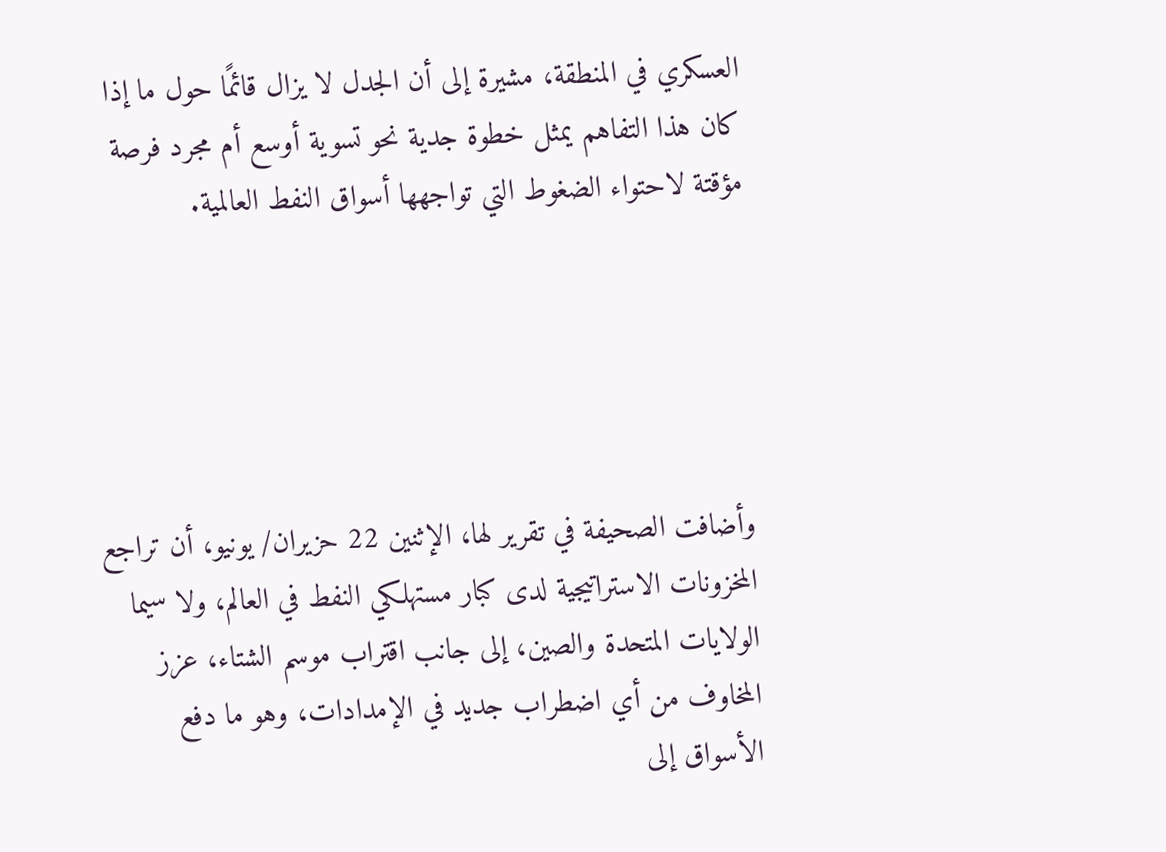العسكري في المنطقة، مشيرة إلى أن الجدل لا يزال قائمًا حول ما إذا كان هذا التفاهم يمثل خطوة جدية نحو تسوية أوسع أم مجرد فرصة مؤقتة لاحتواء الضغوط التي تواجهها أسواق النفط العالمية.





وأضافت الصحيفة في تقرير لها، الإثنين 22 حزيران/ يونيو، أن تراجع المخزونات الاستراتيجية لدى كبار مستهلكي النفط في العالم، ولا سيما الولايات المتحدة والصين، إلى جانب اقتراب موسم الشتاء، عزز المخاوف من أي اضطراب جديد في الإمدادات، وهو ما دفع الأسواق إلى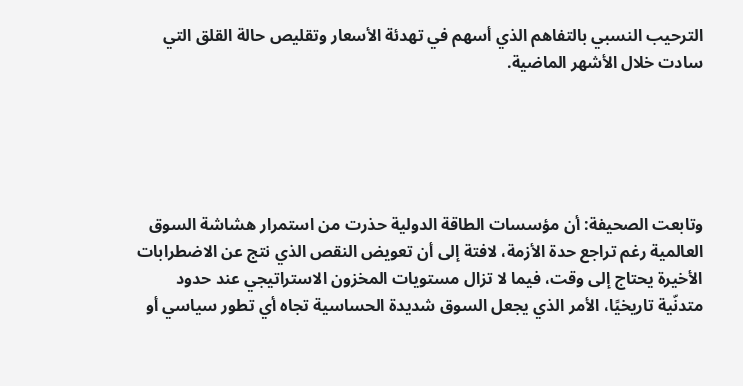الترحيب النسبي بالتفاهم الذي أسهم في تهدئة الأسعار وتقليص حالة القلق التي سادت خلال الأشهر الماضية.





وتابعت الصحيفة: أن مؤسسات الطاقة الدولية حذرت من استمرار هشاشة السوق العالمية رغم تراجع حدة الأزمة، لافتة إلى أن تعويض النقص الذي نتج عن الاضطرابات الأخيرة يحتاج إلى وقت، فيما لا تزال مستويات المخزون الاستراتيجي عند حدود متدنّية تاريخيًا، الأمر الذي يجعل السوق شديدة الحساسية تجاه أي تطور سياسي أو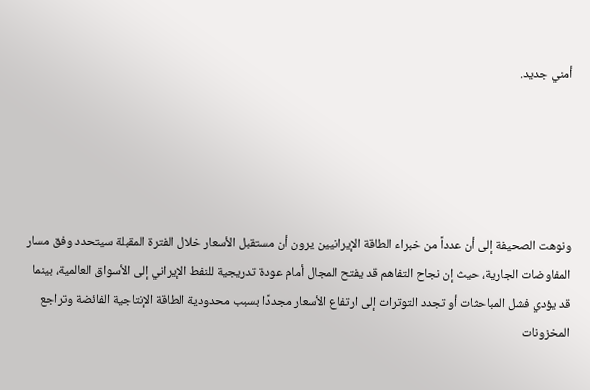أمني جديد.





ونوهت الصحيفة إلى أن عدداً من خبراء الطاقة الإيرانيين يرون أن مستقبل الأسعار خلال الفترة المقبلة سيتحدد وفق مسار المفاوضات الجارية، حيث إن نجاح التفاهم قد يفتح المجال أمام عودة تدريجية للنفط الإيراني إلى الأسواق العالمية، بينما قد يؤدي فشل المباحثات أو تجدد التوترات إلى ارتفاع الأسعار مجددًا بسبب محدودية الطاقة الإنتاجية الفائضة وتراجع المخزونات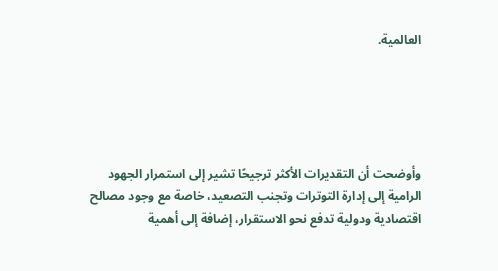العالمية.





وأوضحت أن التقديرات الأكثر ترجيحًا تشير إلى استمرار الجهود الرامية إلى إدارة التوترات وتجنب التصعيد، خاصة مع وجود مصالح اقتصادية ودولية تدفع نحو الاستقرار، إضافة إلى أهمية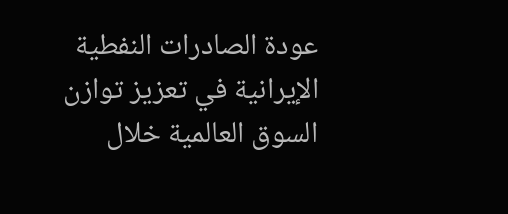عودة الصادرات النفطية الإيرانية في تعزيز توازن السوق العالمية خلال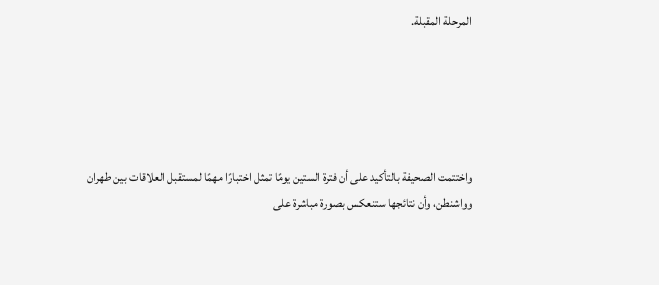المرحلة المقبلة.





واختتمت الصحيفة بالتأكيد على أن فترة الستين يومًا تمثل اختبارًا مهمًا لمستقبل العلاقات بين طهران وواشنطن، وأن نتائجها ستنعكس بصورة مباشرة على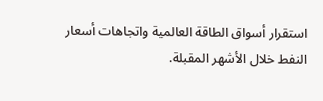استقرار أسواق الطاقة العالمية واتجاهات أسعار النفط خلال الأشهر المقبلة.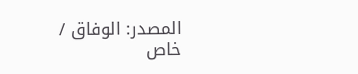المصدر: الوفاق / خاص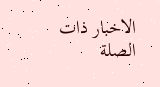الاخبار ذات الصلة